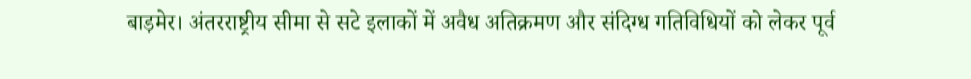बाड़मेर। अंतरराष्ट्रीय सीमा से सटे इलाकों में अवैध अतिक्रमण और संदिग्ध गतिविधियों को लेकर पूर्व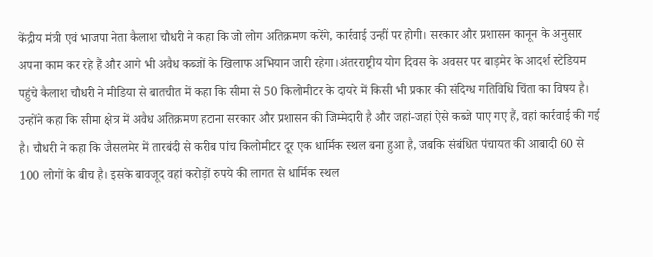केंद्रीय मंत्री एवं भाजपा नेता कैलाश चौधरी ने कहा कि जो लोग अतिक्रमण करेंगे, कार्रवाई उन्हीं पर होगी। सरकार और प्रशासन कानून के अनुसार अपना काम कर रहे हैं और आगे भी अवैध कब्जों के खिलाफ अभियान जारी रहेगा।अंतरराष्ट्रीय योग दिवस के अवसर पर बाड़मेर के आदर्श स्टेडियम पहुंचे कैलाश चौधरी ने मीडिया से बातचीत में कहा कि सीमा से 50 किलोमीटर के दायरे में किसी भी प्रकार की संदिग्ध गतिविधि चिंता का विषय है। उन्होंने कहा कि सीमा क्षेत्र में अवैध अतिक्रमण हटाना सरकार और प्रशासन की जिम्मेदारी है और जहां-जहां ऐसे कब्जे पाए गए हैं, वहां कार्रवाई की गई है। चौधरी ने कहा कि जैसलमेर में तारबंदी से करीब पांच किलोमीटर दूर एक धार्मिक स्थल बना हुआ है, जबकि संबंधित पंचायत की आबादी 60 से 100 लोगों के बीच है। इसके बावजूद वहां करोड़ों रुपये की लागत से धार्मिक स्थल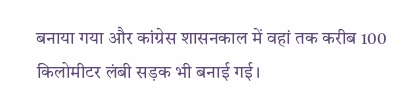बनाया गया और कांग्रेस शासनकाल में वहां तक करीब 100 किलोमीटर लंबी सड़क भी बनाई गई।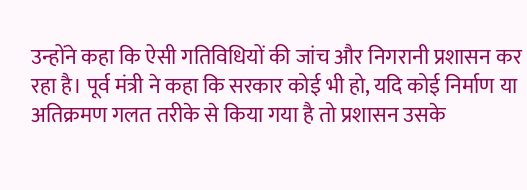उन्होंने कहा कि ऐसी गतिविधियों की जांच और निगरानी प्रशासन कर रहा है। पूर्व मंत्री ने कहा कि सरकार कोई भी हो, यदि कोई निर्माण या अतिक्रमण गलत तरीके से किया गया है तो प्रशासन उसके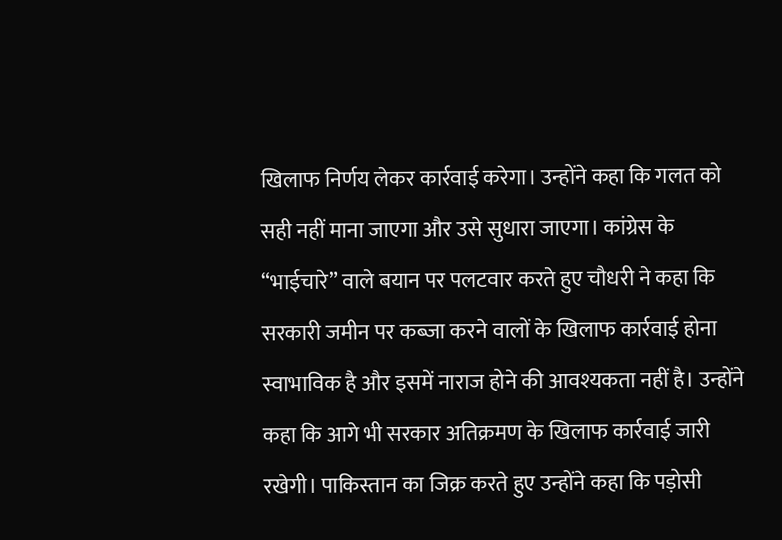खिलाफ निर्णय लेकर कार्रवाई करेगा। उन्होंने कहा कि गलत को सही नहीं माना जाएगा और उसे सुधारा जाएगा। कांग्रेस के “भाईचारे” वाले बयान पर पलटवार करते हुए चौधरी ने कहा कि सरकारी जमीन पर कब्जा करने वालों के खिलाफ कार्रवाई होना स्वाभाविक है और इसमें नाराज होने की आवश्यकता नहीं है। उन्होंने कहा कि आगे भी सरकार अतिक्रमण के खिलाफ कार्रवाई जारी रखेगी। पाकिस्तान का जिक्र करते हुए उन्होंने कहा कि पड़ोसी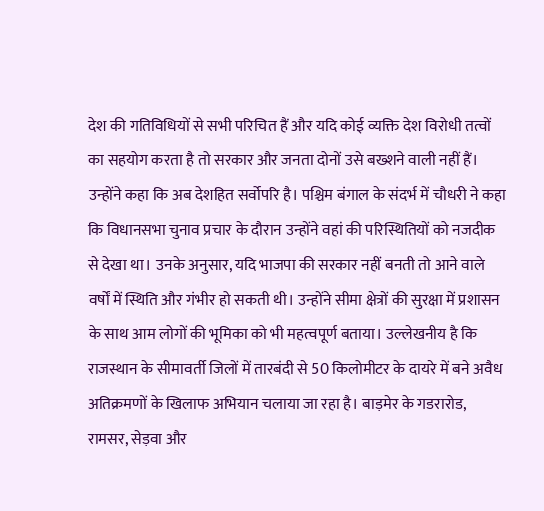देश की गतिविधियों से सभी परिचित हैं और यदि कोई व्यक्ति देश विरोधी तत्वों का सहयोग करता है तो सरकार और जनता दोनों उसे बख्शने वाली नहीं हैं। उन्होंने कहा कि अब देशहित सर्वोपरि है। पश्चिम बंगाल के संदर्भ में चौधरी ने कहा कि विधानसभा चुनाव प्रचार के दौरान उन्होंने वहां की परिस्थितियों को नजदीक से देखा था। उनके अनुसार, यदि भाजपा की सरकार नहीं बनती तो आने वाले वर्षों में स्थिति और गंभीर हो सकती थी। उन्होंने सीमा क्षेत्रों की सुरक्षा में प्रशासन के साथ आम लोगों की भूमिका को भी महत्वपूर्ण बताया। उल्लेखनीय है कि राजस्थान के सीमावर्ती जिलों में तारबंदी से 50 किलोमीटर के दायरे में बने अवैध अतिक्रमणों के खिलाफ अभियान चलाया जा रहा है। बाड़मेर के गडरारोड, रामसर, सेड़वा और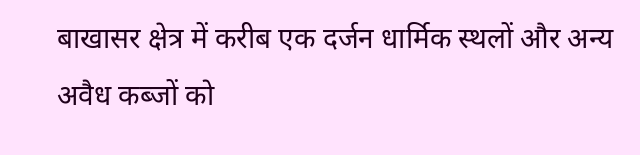बाखासर क्षेत्र में करीब एक दर्जन धार्मिक स्थलों और अन्य अवैध कब्जों को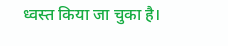ध्वस्त किया जा चुका है।